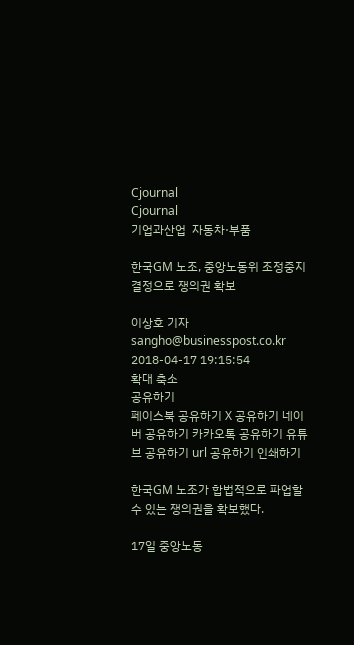Cjournal
Cjournal
기업과산업  자동차·부품

한국GM 노조, 중앙노동위 조정중지 결정으로 쟁의권 확보

이상호 기자 sangho@businesspost.co.kr 2018-04-17 19:15:54
확대 축소
공유하기
페이스북 공유하기 X 공유하기 네이버 공유하기 카카오톡 공유하기 유튜브 공유하기 url 공유하기 인쇄하기

한국GM 노조가 합법적으로 파업할 수 있는 쟁의권을 확보했다.

17일 중앙노동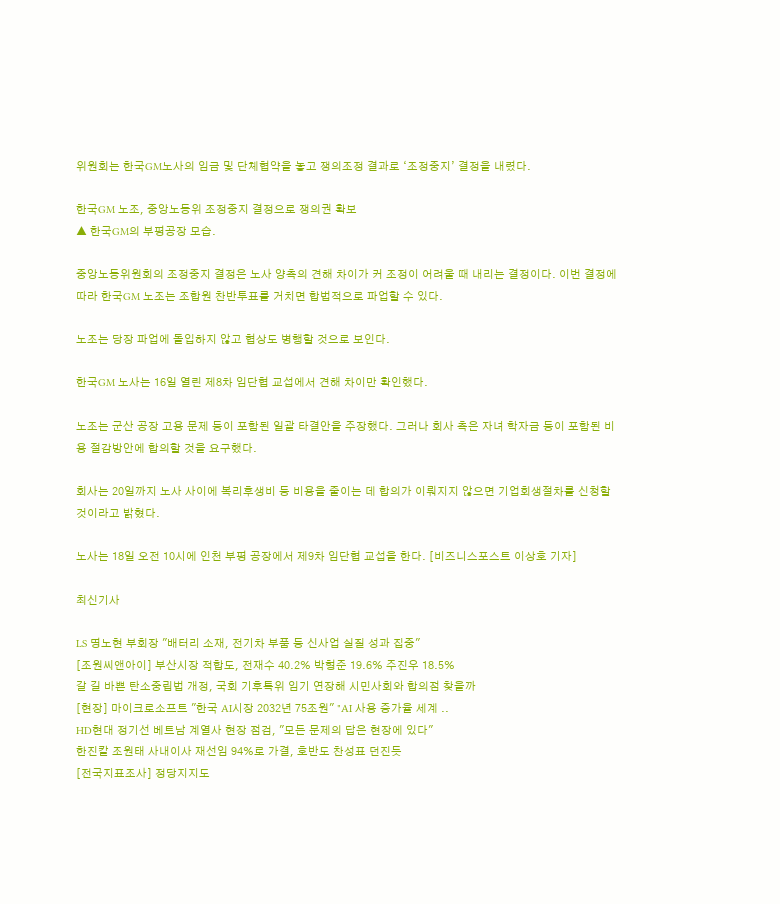위원회는 한국GM노사의 임금 및 단체협약을 놓고 쟁의조정 결과로 ‘조정중지’ 결정을 내렸다.

한국GM 노조, 중앙노동위 조정중지 결정으로 쟁의권 확보
▲ 한국GM의 부평공장 모습.

중앙노동위원회의 조정중지 결정은 노사 양측의 견해 차이가 커 조정이 어려울 때 내리는 결정이다. 이번 결정에 따라 한국GM 노조는 조합원 찬반투표를 거치면 합법적으로 파업할 수 있다.

노조는 당장 파업에 돌입하지 않고 협상도 병행할 것으로 보인다.

한국GM 노사는 16일 열린 제8차 임단협 교섭에서 견해 차이만 확인했다.

노조는 군산 공장 고용 문제 등이 포함된 일괄 타결안을 주장했다. 그러나 회사 측은 자녀 학자금 등이 포함된 비용 절감방안에 합의할 것을 요구했다.

회사는 20일까지 노사 사이에 복리후생비 등 비용을 줄이는 데 합의가 이뤄지지 않으면 기업회생절차를 신청할 것이라고 밝혔다.

노사는 18일 오전 10시에 인천 부평 공장에서 제9차 임단협 교섭을 한다. [비즈니스포스트 이상호 기자]

최신기사

LS 명노현 부회장 "배터리 소재, 전기차 부품 등 신사업 실질 성과 집중"
[조원씨앤아이] 부산시장 적합도, 전재수 40.2% 박형준 19.6% 주진우 18.5%
갈 길 바쁜 탄소중립법 개정, 국회 기후특위 임기 연장해 시민사회와 합의점 찾을까
[현장] 마이크로소프트 "한국 AI시장 2032년 75조원" "AI 사용 증가율 세계 ..
HD현대 정기선 베트남 계열사 현장 점검, "모든 문제의 답은 현장에 있다"
한진칼 조원태 사내이사 재선임 94%로 가결, 호반도 찬성표 던진듯
[전국지표조사] 정당지지도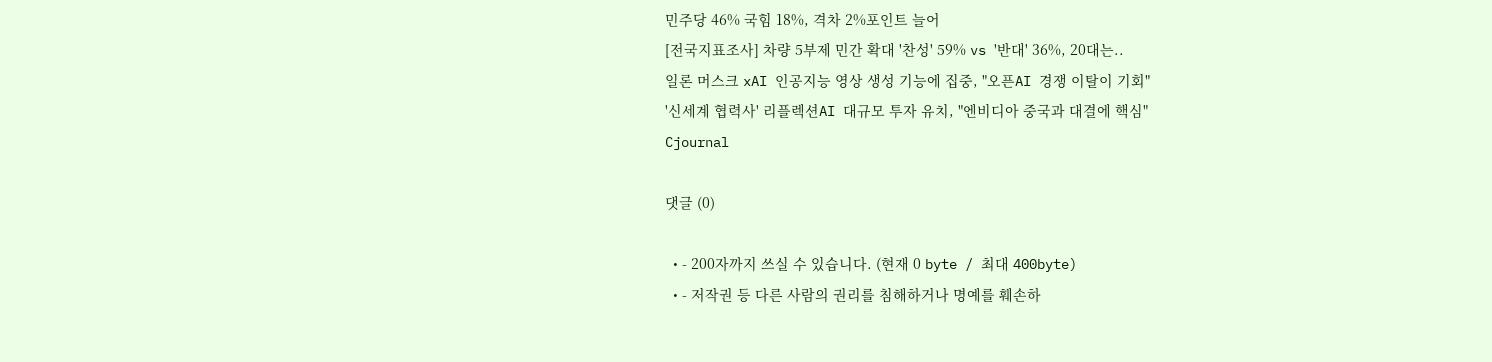민주당 46% 국힘 18%, 격차 2%포인트 늘어
[전국지표조사] 차량 5부제 민간 확대 '찬성' 59% vs '반대' 36%, 20대는..
일론 머스크 xAI 인공지능 영상 생성 기능에 집중, "오픈AI 경쟁 이탈이 기회"
'신세계 협력사' 리플렉션AI 대규모 투자 유치, "엔비디아 중국과 대결에 핵심"
Cjournal

댓글 (0)

  • - 200자까지 쓰실 수 있습니다. (현재 0 byte / 최대 400byte)
  • - 저작권 등 다른 사람의 권리를 침해하거나 명예를 훼손하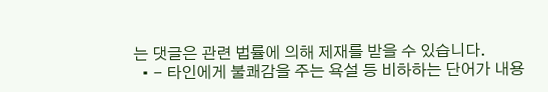는 댓글은 관련 법률에 의해 제재를 받을 수 있습니다.
  • - 타인에게 불쾌감을 주는 욕설 등 비하하는 단어가 내용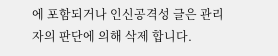에 포함되거나 인신공격성 글은 관리자의 판단에 의해 삭제 합니다.